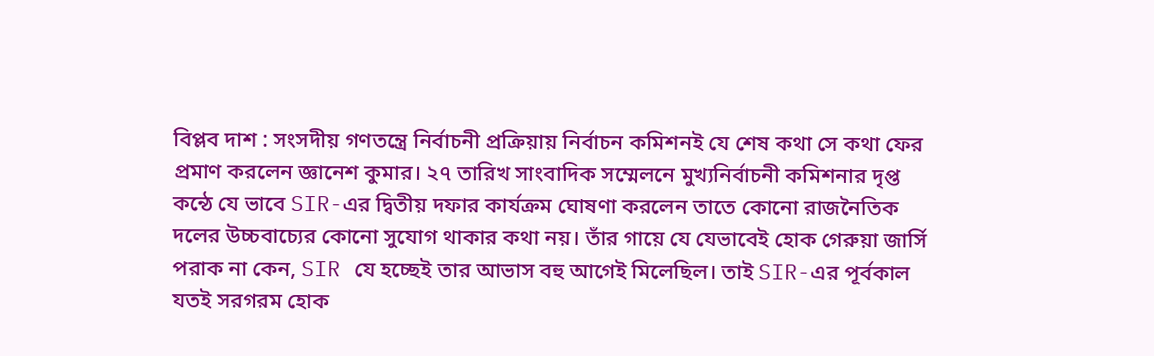বিপ্লব দাশ : সংসদীয় গণতন্ত্রে নির্বাচনী প্রক্রিয়ায় নির্বাচন কমিশনই যে শেষ কথা সে কথা ফের প্রমাণ করলেন জ্ঞানেশ কুমার। ২৭ তারিখ সাংবাদিক সম্মেলনে মুখ্যনির্বাচনী কমিশনার দৃপ্ত কন্ঠে যে ভাবে SIR-এর দ্বিতীয় দফার কার্যক্রম ঘোষণা করলেন তাতে কোনো রাজনৈতিক দলের উচ্চবাচ্যের কোনো সুযোগ থাকার কথা নয়। তাঁর গায়ে যে যেভাবেই হোক গেরুয়া জার্সি পরাক না কেন, SIR যে হচ্ছেই তার আভাস বহু আগেই মিলেছিল। তাই SIR-এর পূর্বকাল যতই সরগরম হোক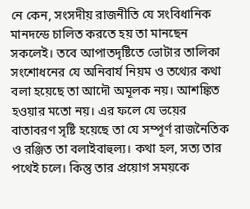নে কেন, সংসদীয় রাজনীতি যে সংবিধানিক মানদন্ডে চালিত করতে হয় তা মানছেন সকলেই। তবে আপাতদৃষ্টিতে ভোটার তালিকা সংশোধনের যে অনিবার্য নিয়ম ও তথ্যের কথা বলা হয়েছে তা আদৌ অমূলক নয়। আশঙ্কিত হওয়ার মতো নয়। এর ফলে যে ভয়ের বাতাবরণ সৃষ্টি হয়েছে তা যে সম্পূর্ণ রাজনৈতিক ও রঞ্জিত তা বলাইবাহুল্য। কথা হল, সত্য তার পথেই চলে। কিন্তু তার প্রয়োগ সময়কে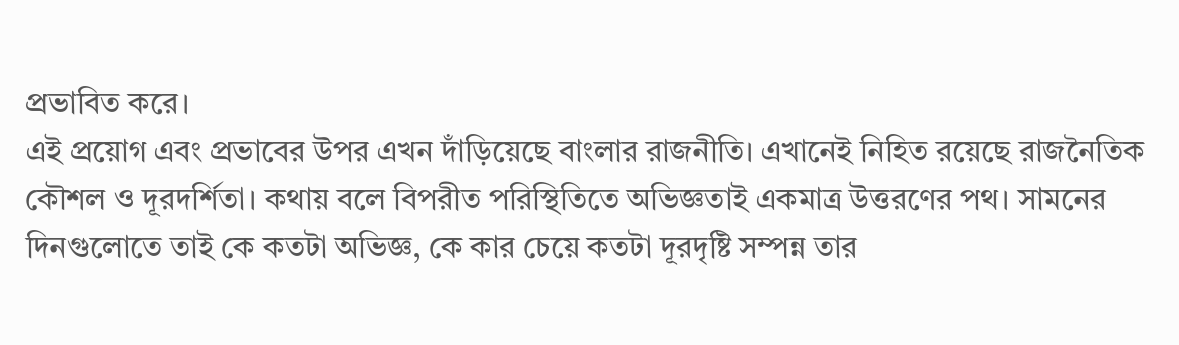প্রভাবিত করে।
এই প্রয়োগ এবং প্রভাবের উপর এখন দাঁড়িয়েছে বাংলার রাজনীতি। এখানেই নিহিত রয়েছে রাজনৈতিক কৌশল ও দূরদর্শিতা। কথায় বলে বিপরীত পরিস্থিতিতে অভিজ্ঞতাই একমাত্র উত্তরণের পথ। সামনের দিনগুলোতে তাই কে কতটা অভিজ্ঞ, কে কার চেয়ে কতটা দূরদৃষ্টি সম্পন্ন তার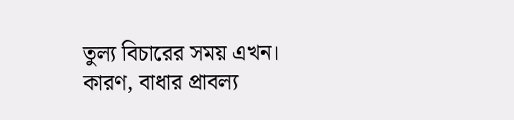তুল্য বিচারের সময় এখন। কারণ, বাধার প্রাবল্য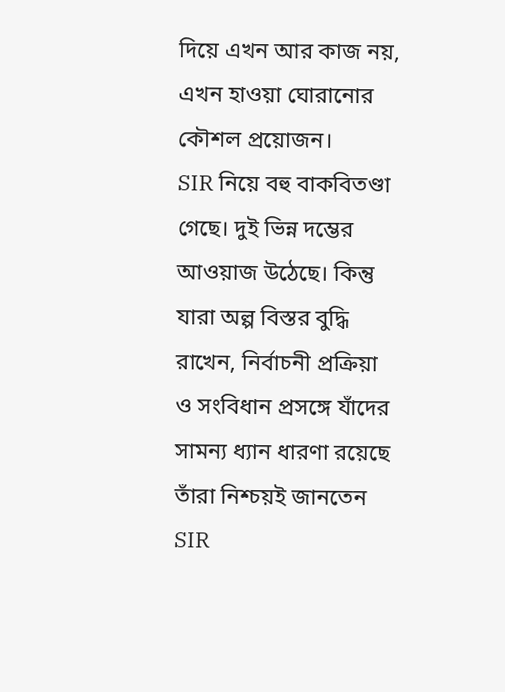দিয়ে এখন আর কাজ নয়, এখন হাওয়া ঘোরানোর কৌশল প্রয়োজন।
SIR নিয়ে বহু বাকবিতণ্ডা গেছে। দুই ভিন্ন দম্ভের আওয়াজ উঠেছে। কিন্তু যারা অল্প বিস্তর বুদ্ধি রাখেন, নির্বাচনী প্রক্রিয়া ও সংবিধান প্রসঙ্গে যাঁদের সামন্য ধ্যান ধারণা রয়েছে তাঁরা নিশ্চয়ই জানতেন SIR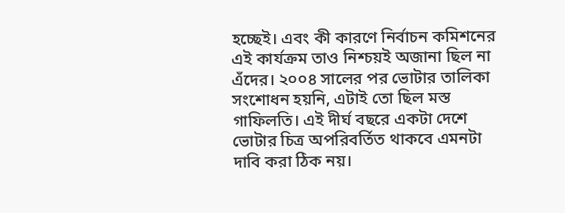হচ্ছেই। এবং কী কারণে নির্বাচন কমিশনের এই কার্যক্রম তাও নিশ্চয়ই অজানা ছিল না এঁদের। ২০০৪ সালের পর ভোটার তালিকা সংশোধন হয়নি, এটাই তো ছিল মস্ত গাফিলতি। এই দীর্ঘ বছরে একটা দেশে ভোটার চিত্র অপরিবর্তিত থাকবে এমনটা দাবি করা ঠিক নয়।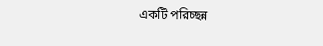একটি পরিচ্ছন্ন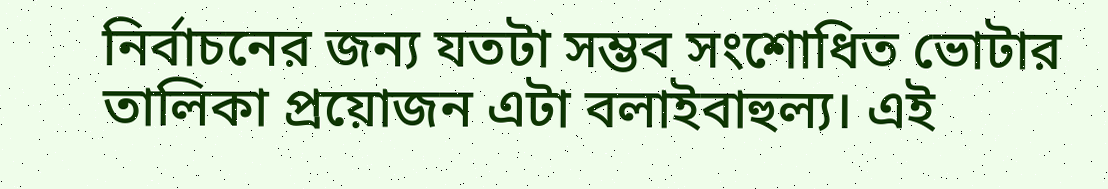নির্বাচনের জন্য যতটা সম্ভব সংশোধিত ভোটার তালিকা প্রয়োজন এটা বলাইবাহুল্য। এই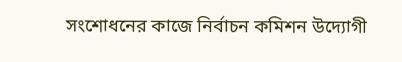সংশোধনের কাজে নির্বাচন কমিশন উদ্যোগী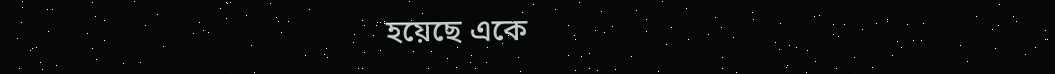হয়েছে একে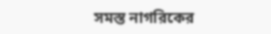সমস্ত নাগরিকের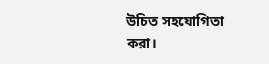উচিত সহযোগিতা করা।